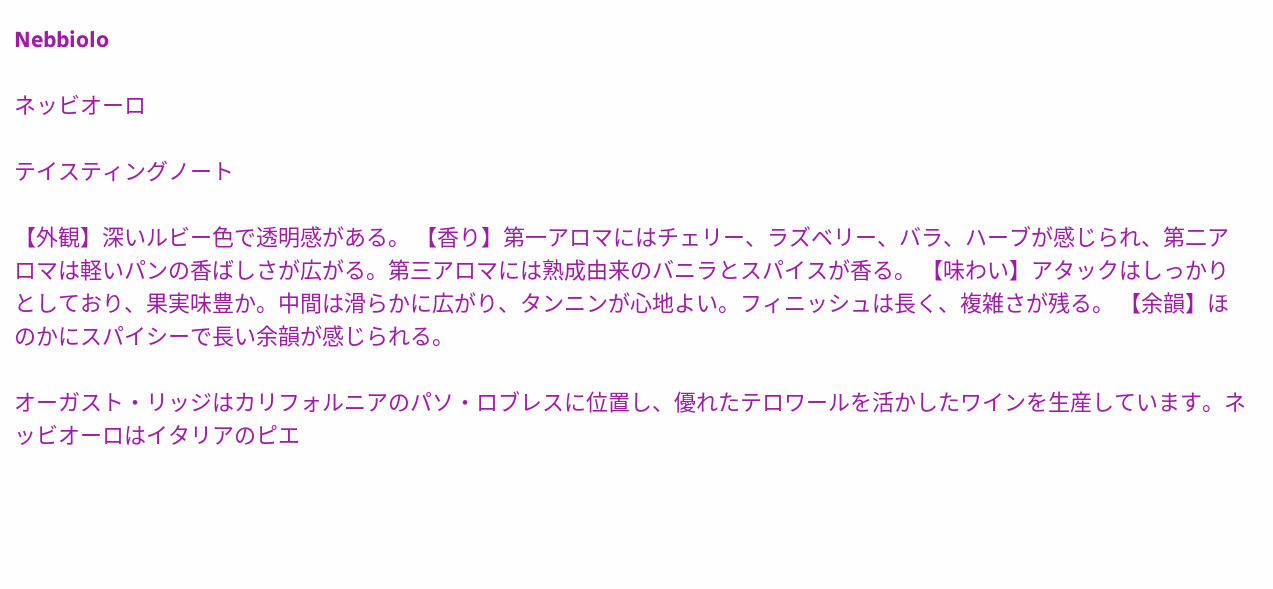Nebbiolo

ネッビオーロ

テイスティングノート

【外観】深いルビー色で透明感がある。 【香り】第一アロマにはチェリー、ラズベリー、バラ、ハーブが感じられ、第二アロマは軽いパンの香ばしさが広がる。第三アロマには熟成由来のバニラとスパイスが香る。 【味わい】アタックはしっかりとしており、果実味豊か。中間は滑らかに広がり、タンニンが心地よい。フィニッシュは長く、複雑さが残る。 【余韻】ほのかにスパイシーで長い余韻が感じられる。

オーガスト・リッジはカリフォルニアのパソ・ロブレスに位置し、優れたテロワールを活かしたワインを生産しています。ネッビオーロはイタリアのピエ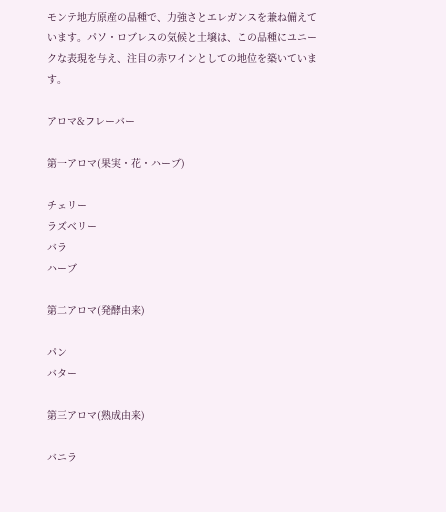モンテ地方原産の品種で、力強さとエレガンスを兼ね備えています。パソ・ロブレスの気候と土壌は、この品種にユニークな表現を与え、注目の赤ワインとしての地位を築いています。

アロマ&フレーバー

第一アロマ(果実・花・ハーブ)

チェリー
ラズベリー
バラ
ハーブ

第二アロマ(発酵由来)

パン
バター

第三アロマ(熟成由来)

バニラ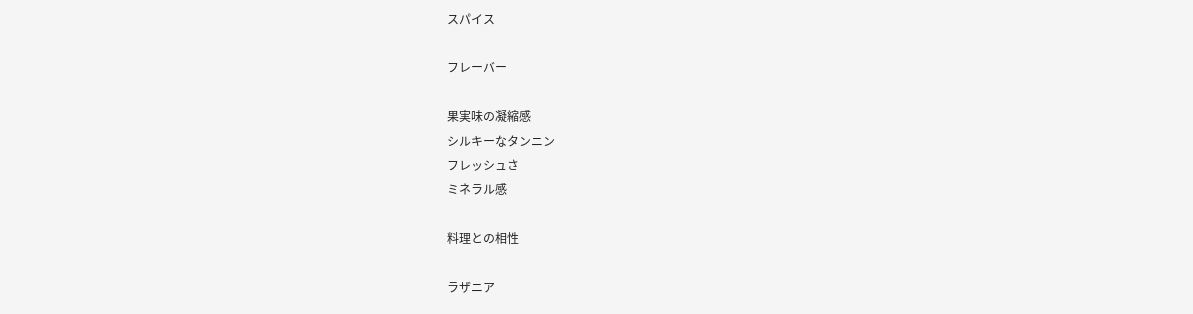スパイス

フレーバー

果実味の凝縮感
シルキーなタンニン
フレッシュさ
ミネラル感

料理との相性

ラザニア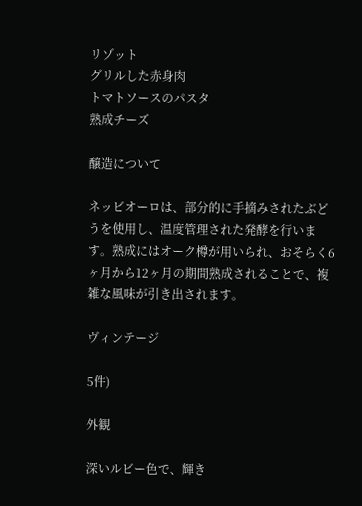リゾット
グリルした赤身肉
トマトソースのパスタ
熟成チーズ

醸造について

ネッビオーロは、部分的に手摘みされたぶどうを使用し、温度管理された発酵を行います。熟成にはオーク樽が用いられ、おそらく6ヶ月から12ヶ月の期間熟成されることで、複雑な風味が引き出されます。

ヴィンテージ

5件)

外観

深いルビー色で、輝き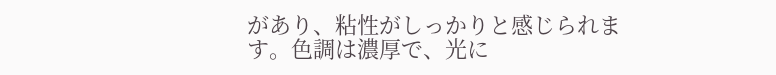があり、粘性がしっかりと感じられます。色調は濃厚で、光に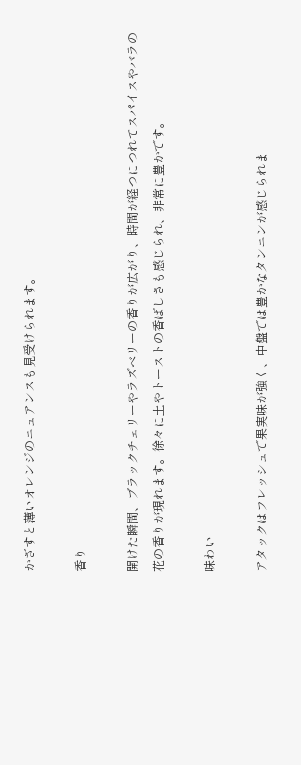かざすと薄いオレンジのニュアンスも見受けられます。

香り

開けた瞬間、ブラックチェリーやラズベリーの香りが広がり、時間が経つにつれてスパイスやバラの花の香りが現れます。徐々に土やトーストの香ばしさも感じられ、非常に豊かです。

味わい

アタックはフレッシュで果実味が強く、中盤では豊かなタンニンが感じられま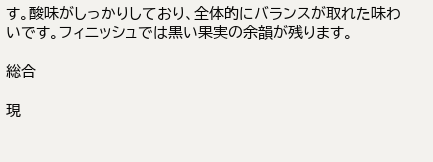す。酸味がしっかりしており、全体的にバランスが取れた味わいです。フィニッシュでは黒い果実の余韻が残ります。

総合

現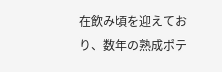在飲み頃を迎えており、数年の熟成ポテ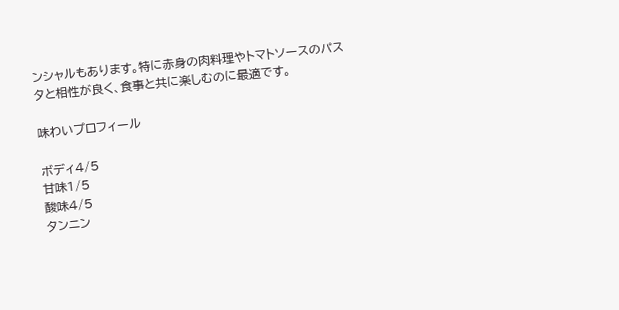ンシャルもあります。特に赤身の肉料理やトマトソースのパスタと相性が良く、食事と共に楽しむのに最適です。

味わいプロフィール

ボディ4/5
甘味1/5
酸味4/5
タンニン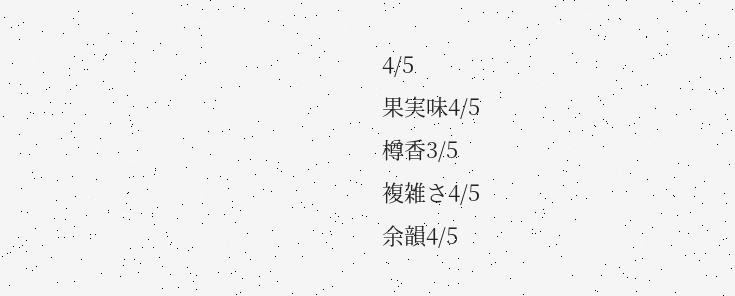4/5
果実味4/5
樽香3/5
複雑さ4/5
余韻4/5